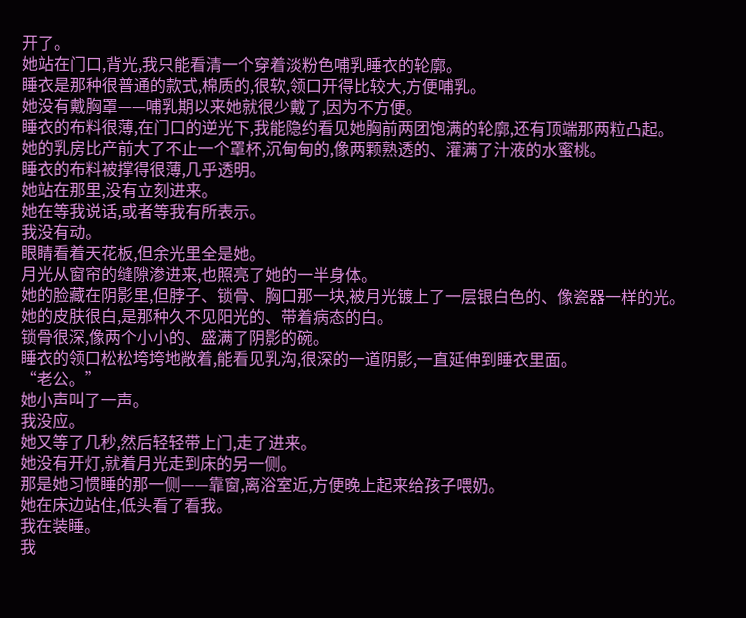开了。
她站在门口,背光,我只能看清一个穿着淡粉色哺乳睡衣的轮廓。
睡衣是那种很普通的款式,棉质的,很软,领口开得比较大,方便哺乳。
她没有戴胸罩——哺乳期以来她就很少戴了,因为不方便。
睡衣的布料很薄,在门口的逆光下,我能隐约看见她胸前两团饱满的轮廓,还有顶端那两粒凸起。
她的乳房比产前大了不止一个罩杯,沉甸甸的,像两颗熟透的、灌满了汁液的水蜜桃。
睡衣的布料被撑得很薄,几乎透明。
她站在那里,没有立刻进来。
她在等我说话,或者等我有所表示。
我没有动。
眼睛看着天花板,但余光里全是她。
月光从窗帘的缝隙渗进来,也照亮了她的一半身体。
她的脸藏在阴影里,但脖子、锁骨、胸口那一块,被月光镀上了一层银白色的、像瓷器一样的光。
她的皮肤很白,是那种久不见阳光的、带着病态的白。
锁骨很深,像两个小小的、盛满了阴影的碗。
睡衣的领口松松垮垮地敞着,能看见乳沟,很深的一道阴影,一直延伸到睡衣里面。
“老公。”
她小声叫了一声。
我没应。
她又等了几秒,然后轻轻带上门,走了进来。
她没有开灯,就着月光走到床的另一侧。
那是她习惯睡的那一侧——靠窗,离浴室近,方便晚上起来给孩子喂奶。
她在床边站住,低头看了看我。
我在装睡。
我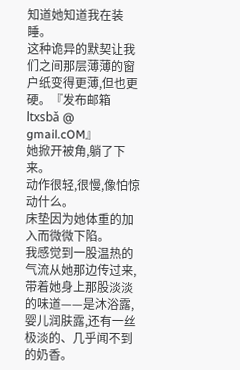知道她知道我在装睡。
这种诡异的默契让我们之间那层薄薄的窗户纸变得更薄,但也更硬。『发布邮箱 ltxsbǎ @ gmail.cOM』
她掀开被角,躺了下来。
动作很轻,很慢,像怕惊动什么。
床垫因为她体重的加入而微微下陷。
我感觉到一股温热的气流从她那边传过来,带着她身上那股淡淡的味道——是沐浴露,婴儿润肤露,还有一丝极淡的、几乎闻不到的奶香。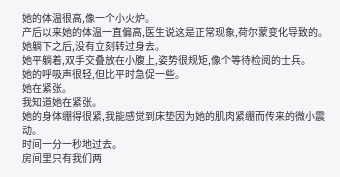她的体温很高,像一个小火炉。
产后以来她的体温一直偏高,医生说这是正常现象,荷尔蒙变化导致的。
她躺下之后,没有立刻转过身去。
她平躺着,双手交叠放在小腹上,姿势很规矩,像个等待检阅的士兵。
她的呼吸声很轻,但比平时急促一些。
她在紧张。
我知道她在紧张。
她的身体绷得很紧,我能感觉到床垫因为她的肌肉紧绷而传来的微小震动。
时间一分一秒地过去。
房间里只有我们两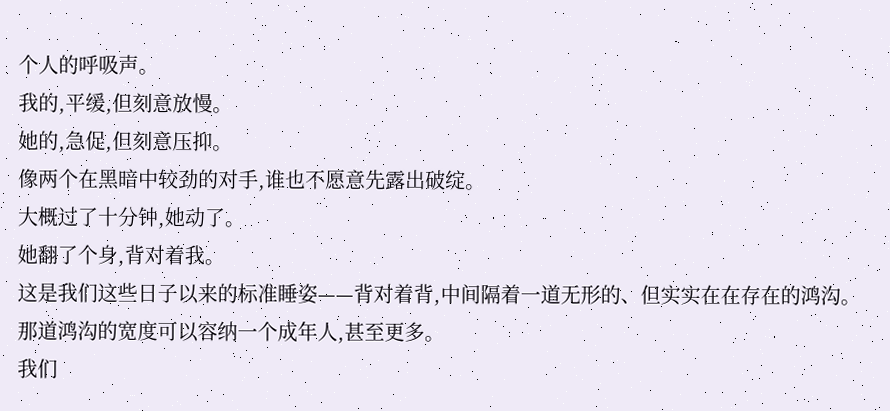个人的呼吸声。
我的,平缓,但刻意放慢。
她的,急促,但刻意压抑。
像两个在黑暗中较劲的对手,谁也不愿意先露出破绽。
大概过了十分钟,她动了。
她翻了个身,背对着我。
这是我们这些日子以来的标准睡姿——背对着背,中间隔着一道无形的、但实实在在存在的鸿沟。
那道鸿沟的宽度可以容纳一个成年人,甚至更多。
我们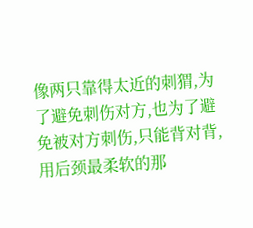像两只靠得太近的刺猬,为了避免刺伤对方,也为了避免被对方刺伤,只能背对背,用后颈最柔软的那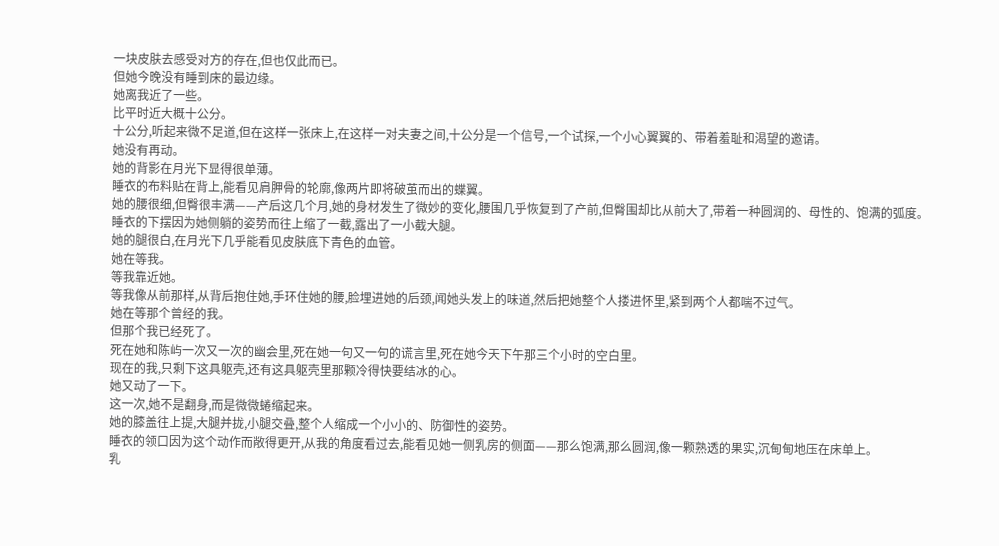一块皮肤去感受对方的存在,但也仅此而已。
但她今晚没有睡到床的最边缘。
她离我近了一些。
比平时近大概十公分。
十公分,听起来微不足道,但在这样一张床上,在这样一对夫妻之间,十公分是一个信号,一个试探,一个小心翼翼的、带着羞耻和渴望的邀请。
她没有再动。
她的背影在月光下显得很单薄。
睡衣的布料贴在背上,能看见肩胛骨的轮廓,像两片即将破茧而出的蝶翼。
她的腰很细,但臀很丰满——产后这几个月,她的身材发生了微妙的变化,腰围几乎恢复到了产前,但臀围却比从前大了,带着一种圆润的、母性的、饱满的弧度。
睡衣的下摆因为她侧躺的姿势而往上缩了一截,露出了一小截大腿。
她的腿很白,在月光下几乎能看见皮肤底下青色的血管。
她在等我。
等我靠近她。
等我像从前那样,从背后抱住她,手环住她的腰,脸埋进她的后颈,闻她头发上的味道,然后把她整个人搂进怀里,紧到两个人都喘不过气。
她在等那个曾经的我。
但那个我已经死了。
死在她和陈屿一次又一次的幽会里,死在她一句又一句的谎言里,死在她今天下午那三个小时的空白里。
现在的我,只剩下这具躯壳,还有这具躯壳里那颗冷得快要结冰的心。
她又动了一下。
这一次,她不是翻身,而是微微蜷缩起来。
她的膝盖往上提,大腿并拢,小腿交叠,整个人缩成一个小小的、防御性的姿势。
睡衣的领口因为这个动作而敞得更开,从我的角度看过去,能看见她一侧乳房的侧面——那么饱满,那么圆润,像一颗熟透的果实,沉甸甸地压在床单上。
乳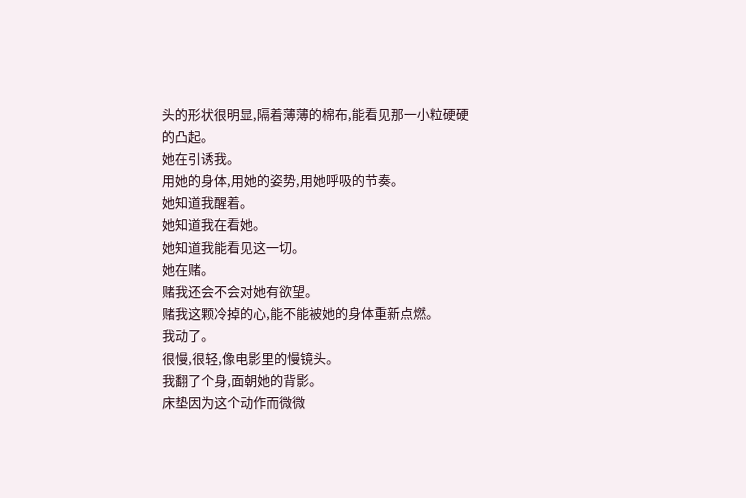头的形状很明显,隔着薄薄的棉布,能看见那一小粒硬硬的凸起。
她在引诱我。
用她的身体,用她的姿势,用她呼吸的节奏。
她知道我醒着。
她知道我在看她。
她知道我能看见这一切。
她在赌。
赌我还会不会对她有欲望。
赌我这颗冷掉的心,能不能被她的身体重新点燃。
我动了。
很慢,很轻,像电影里的慢镜头。
我翻了个身,面朝她的背影。
床垫因为这个动作而微微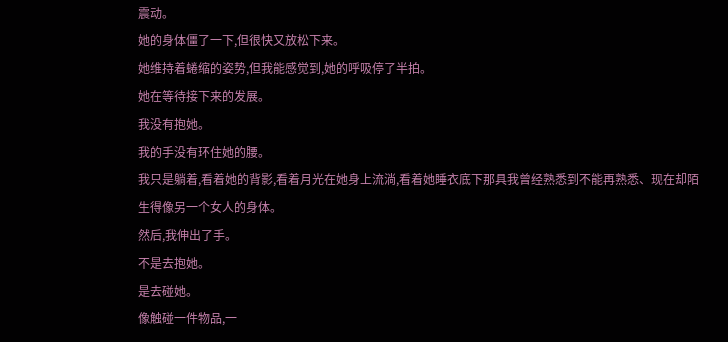震动。
她的身体僵了一下,但很快又放松下来。
她维持着蜷缩的姿势,但我能感觉到,她的呼吸停了半拍。
她在等待接下来的发展。
我没有抱她。
我的手没有环住她的腰。
我只是躺着,看着她的背影,看着月光在她身上流淌,看着她睡衣底下那具我曾经熟悉到不能再熟悉、现在却陌生得像另一个女人的身体。
然后,我伸出了手。
不是去抱她。
是去碰她。
像触碰一件物品,一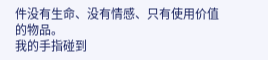件没有生命、没有情感、只有使用价值的物品。
我的手指碰到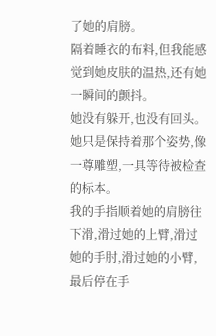了她的肩膀。
隔着睡衣的布料,但我能感觉到她皮肤的温热,还有她一瞬间的颤抖。
她没有躲开,也没有回头。
她只是保持着那个姿势,像一尊雕塑,一具等待被检查的标本。
我的手指顺着她的肩膀往下滑,滑过她的上臂,滑过她的手肘,滑过她的小臂,最后停在手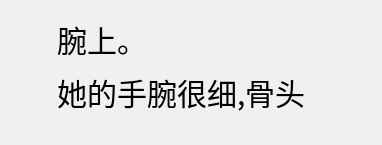腕上。
她的手腕很细,骨头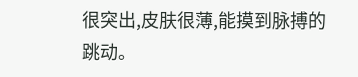很突出,皮肤很薄,能摸到脉搏的跳动。